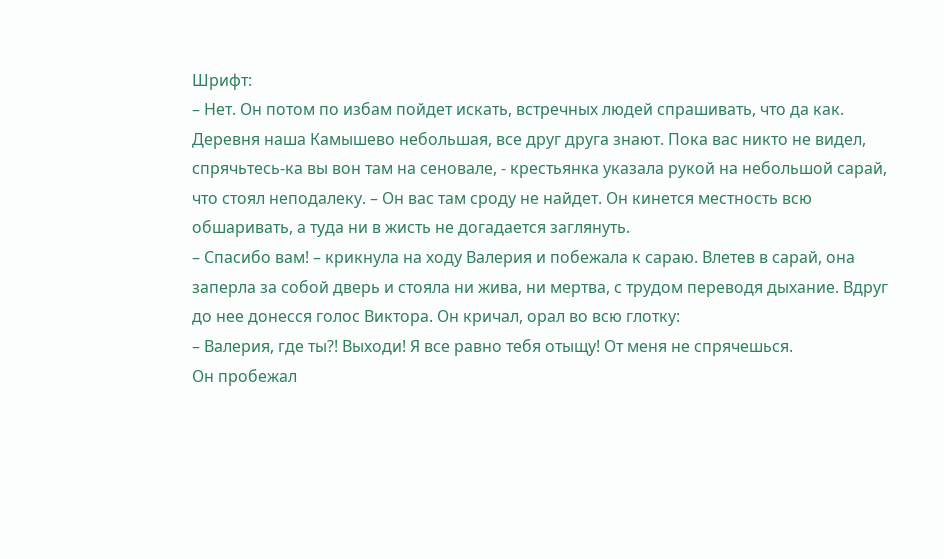Шрифт:
– Нет. Он потом по избам пойдет искать, встречных людей спрашивать, что да как. Деревня наша Камышево небольшая, все друг друга знают. Пока вас никто не видел, спрячьтесь-ка вы вон там на сеновале, - крестьянка указала рукой на небольшой сарай, что стоял неподалеку. – Он вас там сроду не найдет. Он кинется местность всю обшаривать, а туда ни в жисть не догадается заглянуть.
– Спасибо вам! – крикнула на ходу Валерия и побежала к сараю. Влетев в сарай, она заперла за собой дверь и стояла ни жива, ни мертва, с трудом переводя дыхание. Вдруг до нее донесся голос Виктора. Он кричал, орал во всю глотку:
– Валерия, где ты?! Выходи! Я все равно тебя отыщу! От меня не спрячешься.
Он пробежал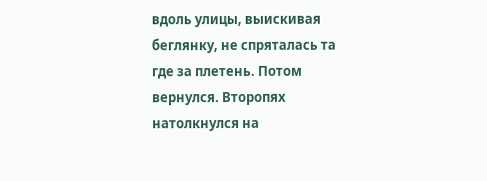вдоль улицы, выискивая беглянку, не спряталась та где за плетень. Потом вернулся. Второпях натолкнулся на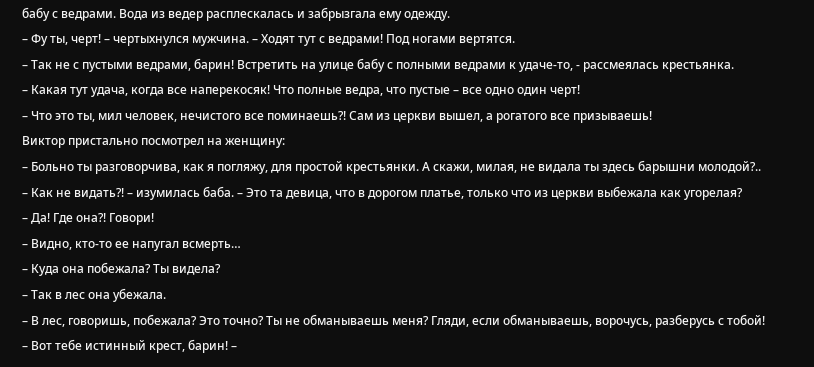бабу с ведрами. Вода из ведер расплескалась и забрызгала ему одежду.
– Фу ты, черт! – чертыхнулся мужчина. – Ходят тут с ведрами! Под ногами вертятся.
– Так не с пустыми ведрами, барин! Встретить на улице бабу с полными ведрами к удаче-то, - рассмеялась крестьянка.
– Какая тут удача, когда все наперекосяк! Что полные ведра, что пустые – все одно один черт!
– Что это ты, мил человек, нечистого все поминаешь?! Сам из церкви вышел, а рогатого все призываешь!
Виктор пристально посмотрел на женщину:
– Больно ты разговорчива, как я погляжу, для простой крестьянки. А скажи, милая, не видала ты здесь барышни молодой?..
– Как не видать?! – изумилась баба. – Это та девица, что в дорогом платье, только что из церкви выбежала как угорелая?
– Да! Где она?! Говори!
– Видно, кто-то ее напугал всмерть…
– Куда она побежала? Ты видела?
– Так в лес она убежала.
– В лес, говоришь, побежала? Это точно? Ты не обманываешь меня? Гляди, если обманываешь, ворочусь, разберусь с тобой!
– Вот тебе истинный крест, барин! –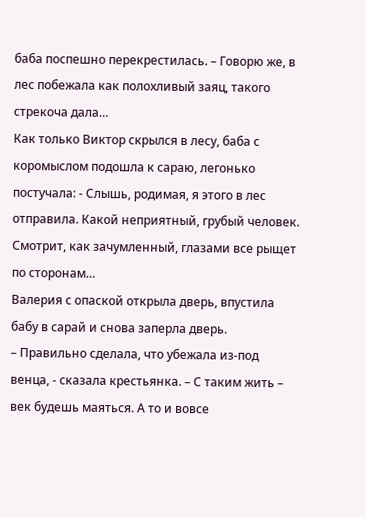баба поспешно перекрестилась. – Говорю же, в лес побежала как полохливый заяц, такого стрекоча дала…
Как только Виктор скрылся в лесу, баба с коромыслом подошла к сараю, легонько постучала: - Слышь, родимая, я этого в лес отправила. Какой неприятный, грубый человек. Смотрит, как зачумленный, глазами все рыщет по сторонам…
Валерия с опаской открыла дверь, впустила бабу в сарай и снова заперла дверь.
– Правильно сделала, что убежала из-под венца, - сказала крестьянка. – С таким жить – век будешь маяться. А то и вовсе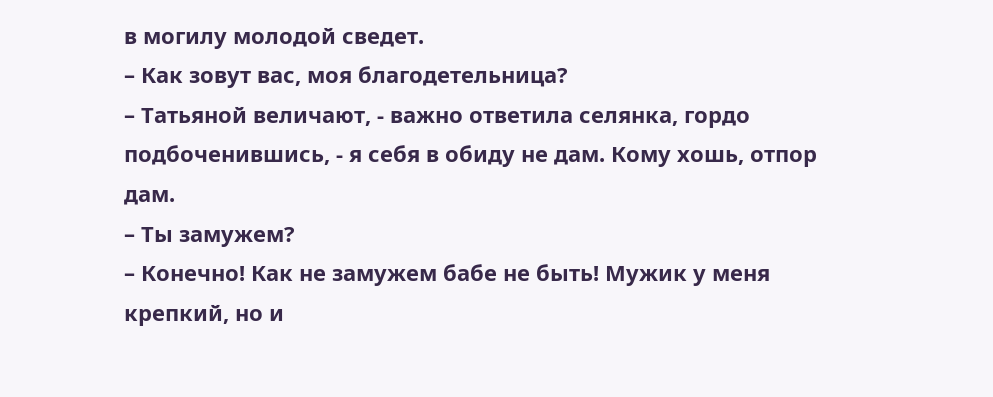в могилу молодой сведет.
– Как зовут вас, моя благодетельница?
– Татьяной величают, - важно ответила селянка, гордо подбоченившись, - я себя в обиду не дам. Кому хошь, отпор дам.
– Ты замужем?
– Конечно! Как не замужем бабе не быть! Мужик у меня крепкий, но и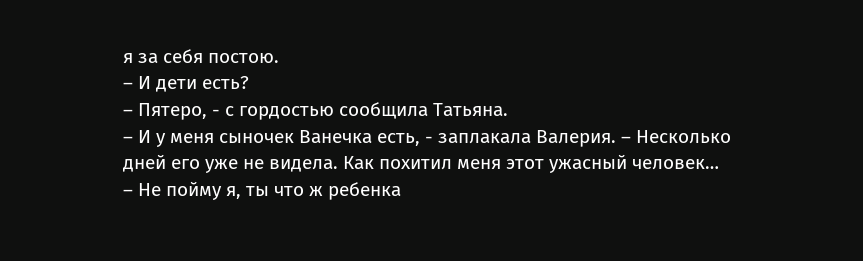я за себя постою.
– И дети есть?
– Пятеро, - с гордостью сообщила Татьяна.
– И у меня сыночек Ванечка есть, - заплакала Валерия. – Несколько дней его уже не видела. Как похитил меня этот ужасный человек…
– Не пойму я, ты что ж ребенка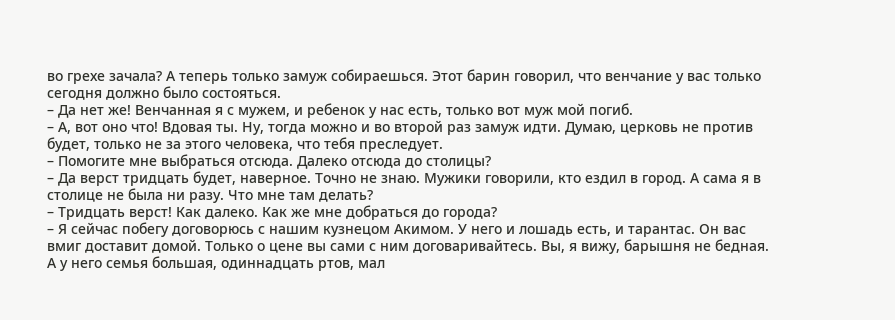во грехе зачала? А теперь только замуж собираешься. Этот барин говорил, что венчание у вас только сегодня должно было состояться.
– Да нет же! Венчанная я с мужем, и ребенок у нас есть, только вот муж мой погиб.
– А, вот оно что! Вдовая ты. Ну, тогда можно и во второй раз замуж идти. Думаю, церковь не против будет, только не за этого человека, что тебя преследует.
– Помогите мне выбраться отсюда. Далеко отсюда до столицы?
– Да верст тридцать будет, наверное. Точно не знаю. Мужики говорили, кто ездил в город. А сама я в столице не была ни разу. Что мне там делать?
– Тридцать верст! Как далеко. Как же мне добраться до города?
– Я сейчас побегу договорюсь с нашим кузнецом Акимом. У него и лошадь есть, и тарантас. Он вас вмиг доставит домой. Только о цене вы сами с ним договаривайтесь. Вы, я вижу, барышня не бедная. А у него семья большая, одиннадцать ртов, мал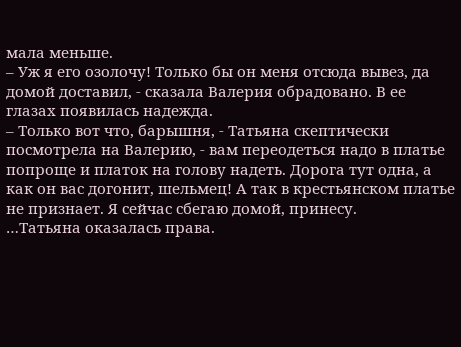мала меньше.
– Уж я его озолочу! Только бы он меня отсюда вывез, да домой доставил, - сказала Валерия обрадовано. В ее глазах появилась надежда.
– Только вот что, барышня, - Татьяна скептически посмотрела на Валерию, - вам переодеться надо в платье попроще и платок на голову надеть. Дорога тут одна, а как он вас догонит, шельмец! А так в крестьянском платье не признает. Я сейчас сбегаю домой, принесу.
…Татьяна оказалась права.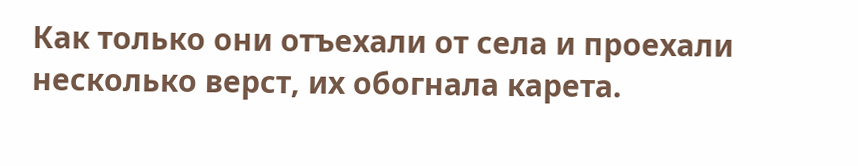Как только они отъехали от села и проехали несколько верст, их обогнала карета.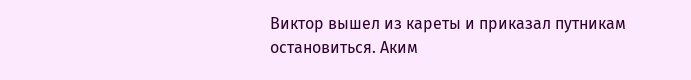Виктор вышел из кареты и приказал путникам остановиться. Аким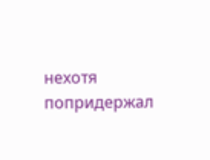нехотя попридержал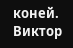коней. Виктор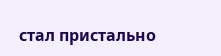стал пристально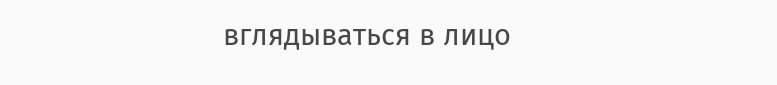вглядываться в лицо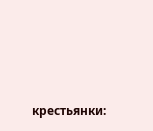крестьянки: